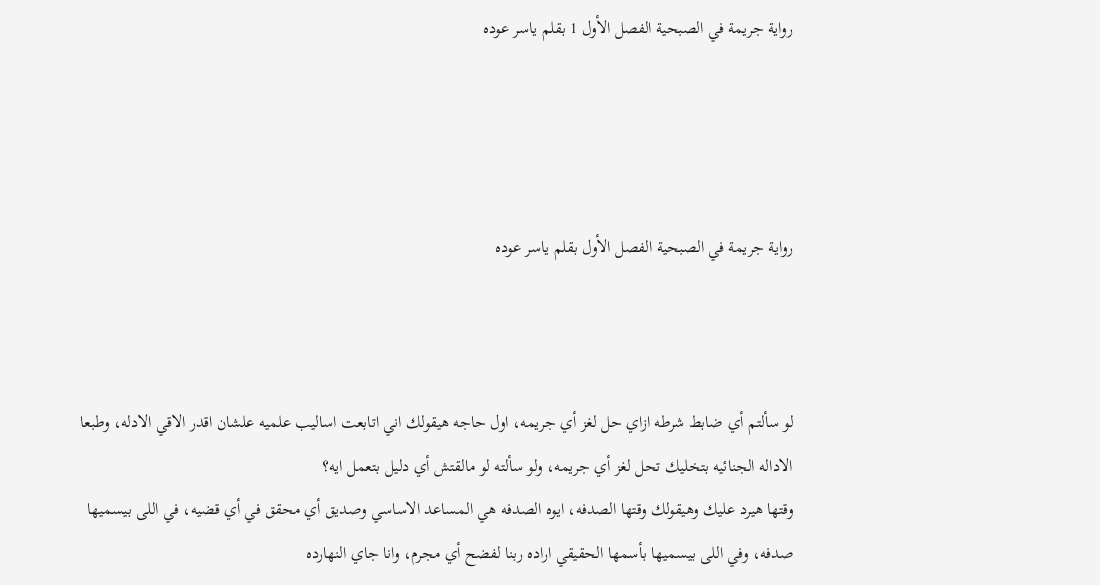رواية جريمة في الصبحية الفصل الأول 1 بقلم ياسر عوده




رواية جريمة في الصبحية الفصل الأول بقلم ياسر عوده



لو سألتم أي ضابط شرطه ازاي حل لغز أي جريمه، اول حاجه هيقولك اني اتابعت اساليب علميه علشان اقدر الاقي الادله، وطبعا الاداله الجنائيه بتخليك تحل لغز أي جريمه، ولو سألته لو مالقتش أي دليل بتعمل ايه؟
وقتها هيرد عليك وهيقولك وقتها الصدفه، ايوه الصدفه هي المساعد الاساسي وصديق أي محقق في أي قضيه، في اللى بيسميها صدفه، وفي اللى بيسميها بأسمها الحقيقي اراده ربنا لفضح أي مجرم، وانا جاي النهارده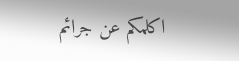اكلمكم عن جرائم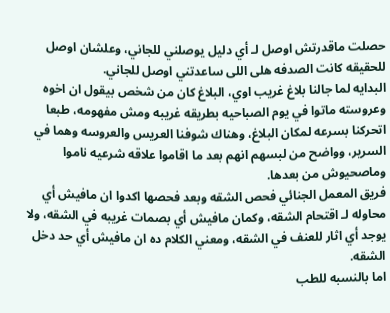حصلت ماقدرتش اوصل لـ أي دليل يوصلني للجاني، وعلشان اوصل للحقيقه كانت الصدفه هلى اللى ساعدتني اوصل للجاني.
البدايه لما جالنا بلاغ غريب اوي، البلاغ كان من شخص بيقول ان اخوه وعروسته ماتوا في يوم الصباحيه بطريقه غريبه ومش مفهومه، طبعا اتحركنا بسرعه لمكان البلاغ، وهناك شوفنا العريس والعروسه وهما في السرير، وواضح من لبسهم انهم بعد ما اقاموا علاقه شرعيه ناموا وماصحيوش من بعدها.
فريق المعمل الجنائي فحص الشقه وبعد فحصها اكدوا ان مافيش أي محاوله لـ اقتحام الشقه، وكمان مافيش أي بصمات غريبه في الشقه، ولا يوجد أي اثار للعنف في الشقه، ومعني الكلام ده ان مافيش أي حد دخل الشقه.
اما بالنسبه للطب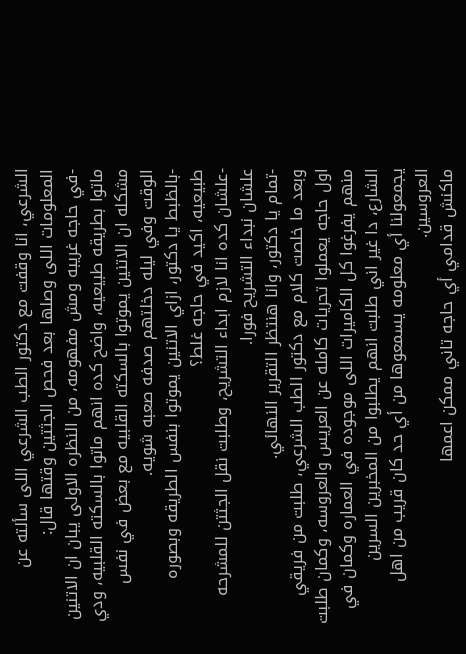الشرعي، انا وقفت مع دكتور الطب الشرعي اللى سألته عن المعلومات اللى وصلها بعد فحص الجثتين وقتها قال:
-في حاجه غريبه ومش مفهومه، من النظره الاولى يبان ان الاتنين ماتوا بطريقه طبيعيه، واضح كده انهم ماتوا بالسكته القلبيه، ودي مشكله ان الاتنين يموتوا بالسكته القلبيه مع بعض في نفس الوقت وفي ليله دخلتهم صدفه صعبه شويه.
-بالظبط يا دكتور، ازاي الاتنين يموتوا بنفس الطريقه وبصوره طبيعيه، اكيد في حاجه غلط؟
-علشان كده انا لازم ابداء التشريح، وطلبت نقل الجثتن للمشرحه علشان نبداء التشريح فورا.
-تمام يا دكتور، وانا هنتظر التقرير النهائي.
وبعد ما خلصت كلام مع دكتور الطب الشرعي، طلبت من فريقي اول حاجه يعملوا تحريات كامله عن العريس والعروسه، وكمان طلبت منهم يفرغوا كل الكاميرات اللى موجوده في العماره وكمان في الشارع، دا غير اني طلبت انهم يطلبوا من المخبرين السرين يجمعولنا أي معلومه يسمعوها من أي حد كان قريب من اهل العروسين.
ماكنش قدامي أي حاجه تاني ممكن اعمها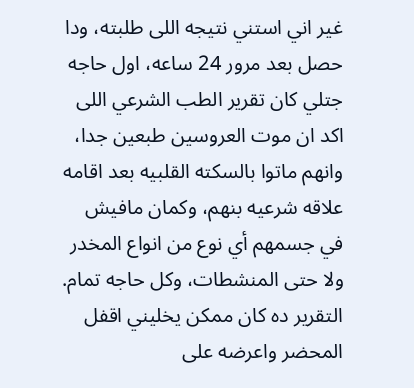غير اني استني نتيجه اللى طلبته، ودا حصل بعد مرور 24 ساعه، اول حاجه جتلي كان تقرير الطب الشرعي اللى اكد ان موت العروسين طبعين جدا، وانهم ماتوا بالسكته القلبيه بعد اقامه علاقه شرعيه بنهم، وكمان مافيش في جسمهم أي نوع من انواع المخدر ولا حتى المنشطات، وكل حاجه تمام.
التقرير ده كان ممكن يخليني اقفل المحضر واعرضه على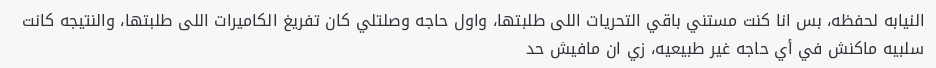النيابه لحفظه، بس انا كنت مستني باقي التحريات اللى طلبتها، واول حاجه وصلتلي كان تفريغ الكاميرات اللى طلبتها، والنتيجه كانت سلبيه ماكنش في أي حاجه غير طبيعيه، زي ان مافيش حد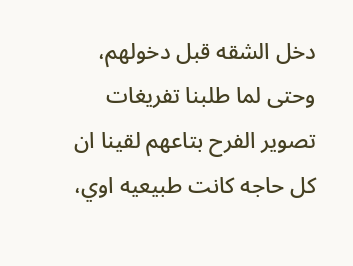دخل الشقه قبل دخولهم، وحتى لما طلبنا تفريغات تصوير الفرح بتاعهم لقينا ان كل حاجه كانت طبيعيه اوي،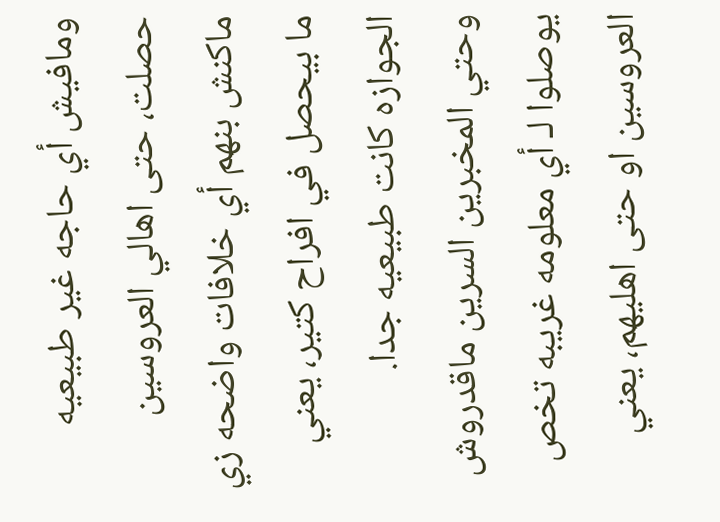ومافيش أي حاجه غير طبيعيه حصلت، حتى اهالي العروسين ماكنش بنهم أي خلافات واضحه زي ما بيحصل في افراح كتير، يعني الجوازه كانت طبيعيه جدا.
وحتي المخبرين السرين ماقدروش يوصلوا لـ أي معلومه غريبه تخص العروسين او حتى اهليهم، يعني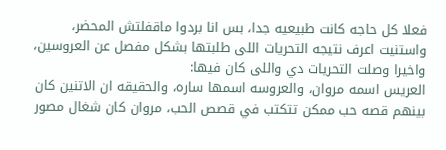فعلا كل حاجه كانت طبيعيه جدا، بس انا بردوا ماقفلتش المحضر، واستنيت اعرف نتيجه التحريات اللى طلبتها بشكل مفصل عن العروسين، واخيرا وصلت التحريات دي واللى كان فيها:
العريس اسمه مروان، والعروسه اسمها ساره، والحقيقه ان الاتنين كان بينهم قصه حب ممكن تتكتب في قصص الحب، مروان كان شغال مصور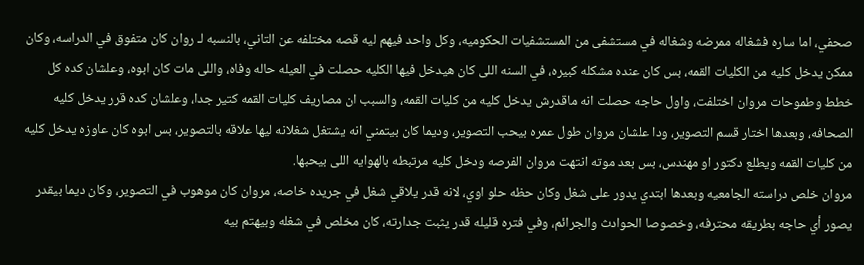صحفي، اما ساره فشغاله ممرضه وشغاله في مستشفى من المستشفيات الحكوميه، وكل واحد فيهم ليه قصه مختلفه عن التاني، بالنسبه لـ روان كان متفوق في الدراسه، وكان ممكن يدخل كليه من الكليات القمه، بس كان عنده مشكله كبيره، في السنه اللى كان هيدخل فيها الكليه حصلت في العيله حاله وفاه، واللى مات كان ابوه، وعلشان كده كل خطط وطموحات مروان اختلفت، واول حاجه حصلت انه ماقدرش يدخل كليه من كليات القمه، والسبب ان مصاريف كليات القمه كتير جدا، وعلشان كده قرر يدخل كليه الصحافه، وبعدها اختار قسم التصوير، ودا علشان مروان طول عمره بيحب التصوير، وديما كان بيتمني انه يشتغل شغلانه ليها علاقه بالتصوير، بس ابوه كان عاوزه يدخل كليه من كليات القمه ويطلع دكتور او مهندس، بس بعد موته انتهت مروان الفرصه ودخل كليه مرتبطه بالهوايه اللى بيحبها.
مروان خلص دراسته الجامعيه وبعدها ابتدي يدور على شغل وكان حظه حلو اوي، لانه قدر يلاقي شغل في جريده خاصه، مروان كان موهوب في التصوير، وكان ديما بيقدر يصور أي حاجه بطريقه محترفه، وخصوصا الحوادث والجرائم، وفي فتره قليله قدر يثبت جدارته، كان مخلص في شغله وبيهتم بيه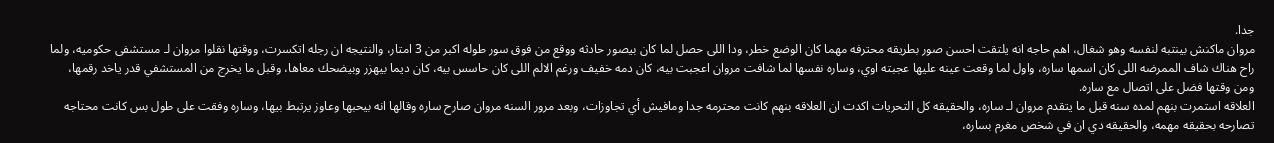جدا.
مروان ماكنش بينتبه لنفسه وهو شغال، اهم حاجه انه يلتقت احسن صور بطريقه محترفه مهما كان الوضع خطر، ودا اللى حصل لما كان بيصور حادثه ووقع من فوق سور طوله اكبر من 3 امتار، والنتيجه ان رجله اتكسرت، ووقتها نقلوا مروان لـ مستشفى حكوميه، ولما راح هناك شاف الممرضه اللى كان اسمها ساره، واول لما وقعت عينه عليها عجبته اوي، وساره نفسها لما شافت مروان اعجبت بيه، كان دمه خفيف ورغم الالم اللى كان حاسس بيه، كان ديما بيهزر وبيضحك معاها، وقبل ما يخرج من المستشفي قدر ياخد رقمها، ومن وقتها فضل على اتصال مع ساره.
العلاقه استمرت بنهم لمده سنه قبل ما يتقدم مروان لـ ساره، والحقيقه كل التحريات اكدت ان العلاقه بنهم كانت محترمه جدا ومافيش أي تجاوزات، وبعد مرور السنه مروان صارح ساره وقالها انه بيحبها وعاوز يرتبط بيها، وساره وفقت على طول بس كانت محتاجه تصارحه بحقيقه مهمه، والحقيقه دي ان في شخص مغرم بساره،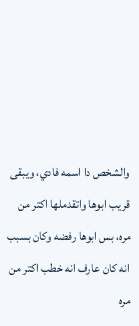والشخص دا اسمه فادي، ويبقى قريب ابوها واتقدملها اكتر من مره، بس ابوها رفضه وكان بسبب انه كان عارف انه خطب اكتر من مره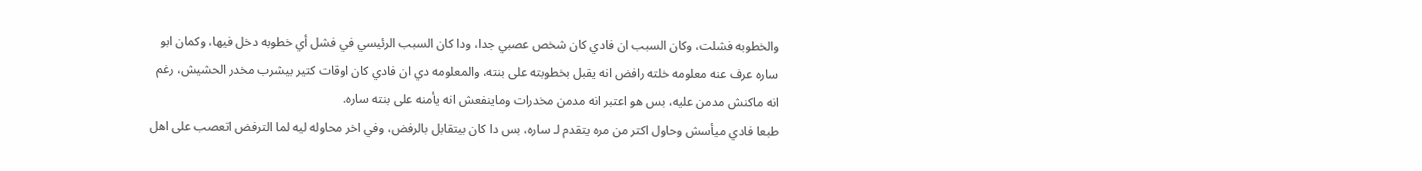والخطوبه فشلت، وكان السبب ان فادي كان شخص عصبي جدا، ودا كان السبب الرئيسي في فشل أي خطوبه دخل فيها، وكمان ابو ساره عرف عنه معلومه خلته رافض انه يقبل بخطوبته على بنته، والمعلومه دي ان فادي كان اوقات كتير بيشرب مخدر الحشيش، رغم انه ماكنش مدمن عليه، بس هو اعتبر انه مدمن مخدرات وماينفعش انه يأمنه على بنته ساره.
طبعا فادي ميأسش وحاول اكتر من مره يتقدم لـ ساره، بس دا كان بيتقابل بالرفض، وفي اخر محاوله ليه لما الترفض اتعصب على اهل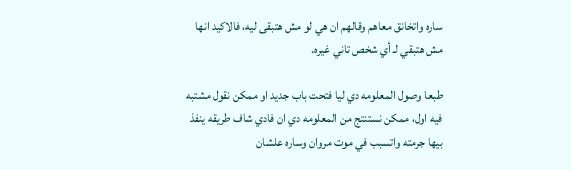ساره واتخانق معاهم وقالهم ان هي لو مش هتبقى ليه، فالاكيد انها مش هتبقي لـ أي شخص تاني غيره.

طبعا وصول المعلومه دي ليا فتحت باب جديد او ممكن نقول مشتبه فيه اول، ممكن نستنتج من المعلومه دي ان فادي شاف طريقه ينفذ بيها جرمته واتسبب في موت مروان وساره علشان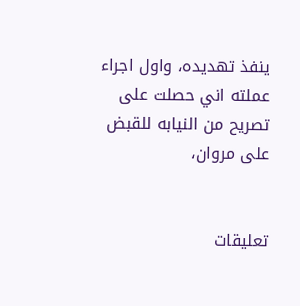ينفذ تهديده، واول اجراء عملته اني حصلت على تصريح من النيابه للقبض على مروان،


تعليقات